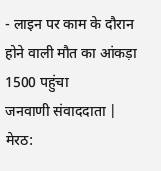- लाइन पर काम के दौरान होने वाली मौत का आंकड़ा 1500 पहुंचा
जनवाणी संवाददाता |
मेरठ: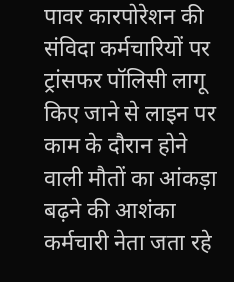पावर कारपोरेशन की संविदा कर्मचारियों पर ट्रांसफर पॉलिसी लागू किए जाने से लाइन पर काम के दौरान होने वाली मौतों का आंकड़ा बढ़ने की आशंका कर्मचारी नेता जता रहे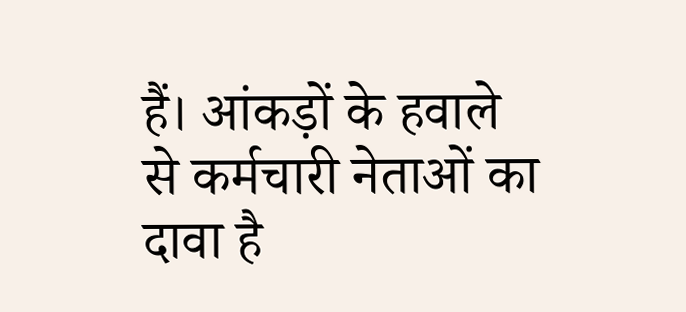हैं। आंकड़ों के हवाले से कर्मचारी नेताओं का दावा है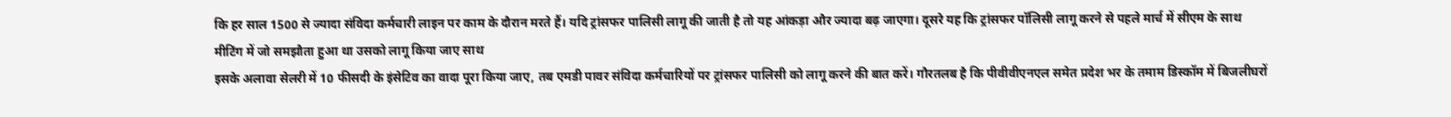कि हर साल 1500 से ज्यादा संविदा कर्मचारी लाइन पर काम के दौरान मरते हैं। यदि ट्रांसफर पालिसी लागू की जाती है तो यह आंकड़ा और ज्यादा बढ़ जाएगा। दूसरे यह कि ट्रांसफर पॉलिसी लागू करने से पहले मार्च में सीएम के साथ मीटिंग में जो समझौता हुआ था उसको लागू किया जाए साथ
इसके अलावा सेलरी में 10 फीसदी के इंसेटिव का वादा पूरा किया जाए, तब एमडी पावर संविदा कर्मचारियों पर ट्रांसफर पालिसी को लागू करने की बात करें। गौरतलब है कि पीवीवीएनएल समेत प्रदेश भर के तमाम डिस्कॉम में बिजलीघरों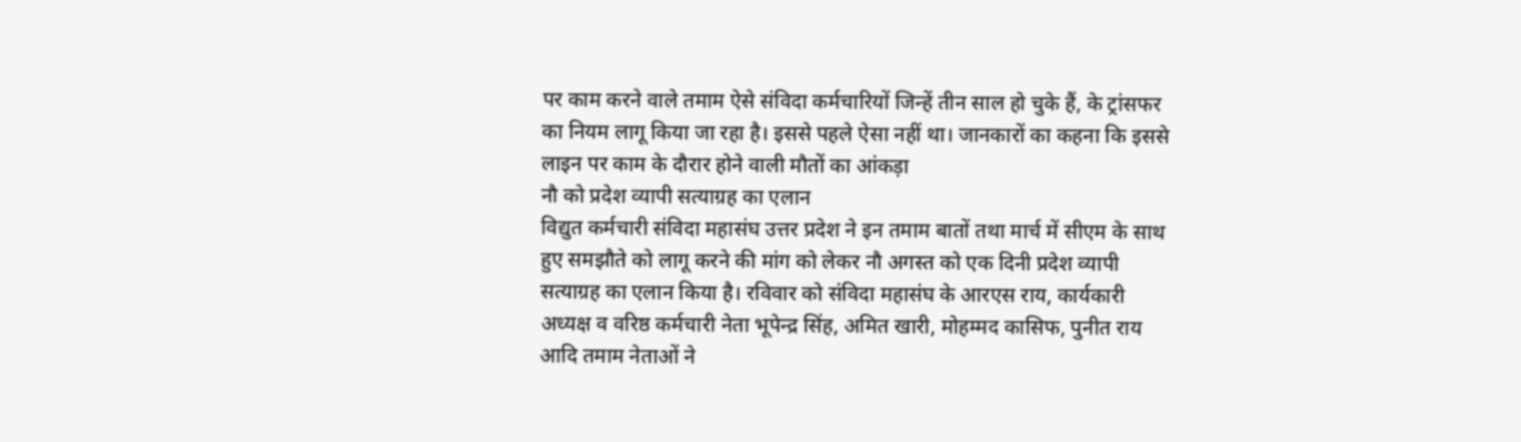पर काम करने वाले तमाम ऐसे संविदा कर्मचारियों जिन्हें तीन साल हो चुके हैं, के ट्रांसफर का नियम लागू किया जा रहा है। इससे पहले ऐसा नहीं था। जानकारों का कहना कि इससे लाइन पर काम के दौरार होने वाली मौतों का आंकड़ा
नौ को प्रदेश व्यापी सत्याग्रह का एलान
विद्युत कर्मचारी संविदा महासंघ उत्तर प्रदेश ने इन तमाम बातों तथा मार्च में सीएम के साथ हुए समझौते को लागू करने की मांग को लेकर नौ अगस्त को एक दिनी प्रदेश व्यापी सत्याग्रह का एलान किया है। रविवार को संविदा महासंघ के आरएस राय, कार्यकारी अध्यक्ष व वरिष्ठ कर्मचारी नेता भूपेन्द्र सिंह, अमित खारी, मोहम्मद कासिफ, पुनीत राय आदि तमाम नेताओं ने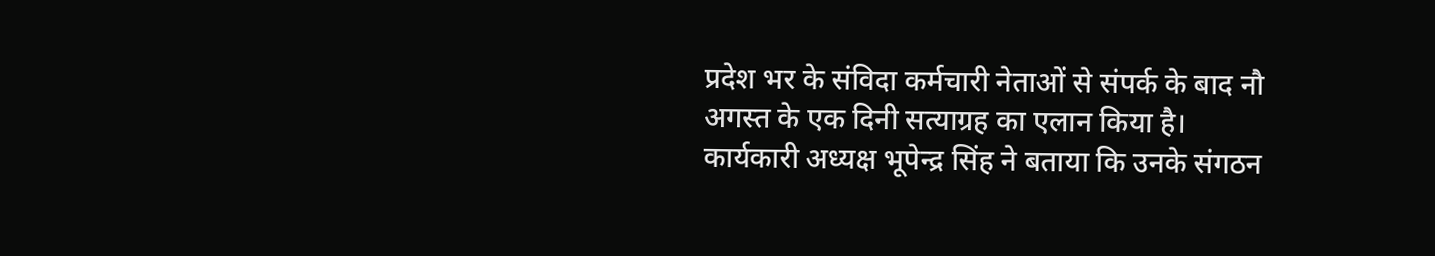प्रदेश भर के संविदा कर्मचारी नेताओं से संपर्क के बाद नौ अगस्त के एक दिनी सत्याग्रह का एलान किया है।
कार्यकारी अध्यक्ष भूपेन्द्र सिंह ने बताया कि उनके संगठन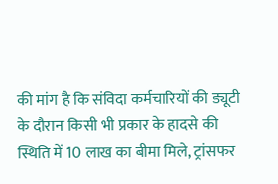की मांग है कि संविदा कर्मचारियों की ड्यूटी के दौरान किसी भी प्रकार के हादसे की स्थिति में 10 लाख का बीमा मिले, ट्रांसफर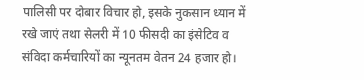पालिसी पर दोबार विचार हो, इसके नुकसान ध्यान में रखे जाएं तथा सेलरी में 10 फीसदी का इंसेटिव व संविदा कर्मचारियों का न्यूनतम वेतन 24 हजार हो।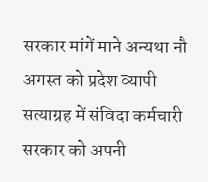सरकार मांगें माने अन्यथा नौ अगस्त को प्रदेश व्यापी सत्याग्रह में संविदा कर्मचारी सरकार को अपनी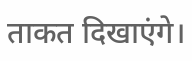ताकत दिखाएंगे।